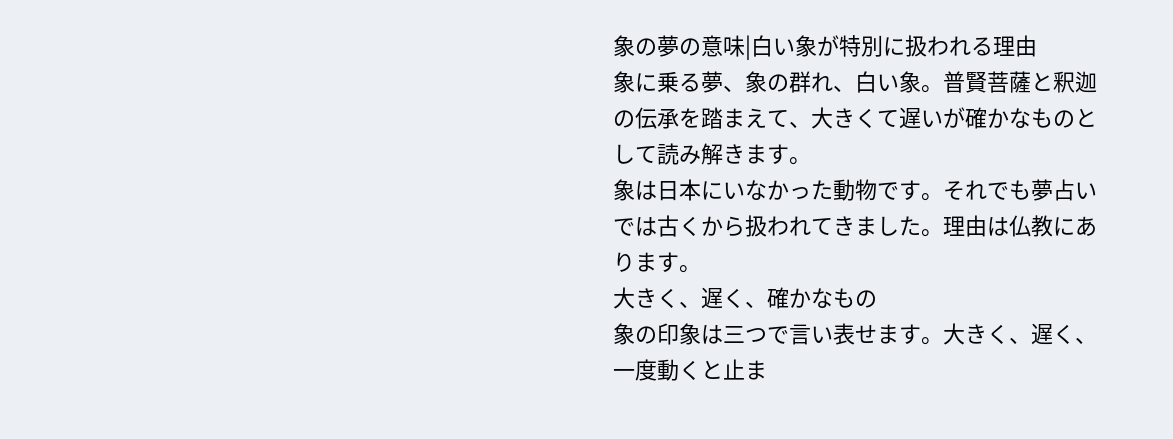象の夢の意味|白い象が特別に扱われる理由
象に乗る夢、象の群れ、白い象。普賢菩薩と釈迦の伝承を踏まえて、大きくて遅いが確かなものとして読み解きます。
象は日本にいなかった動物です。それでも夢占いでは古くから扱われてきました。理由は仏教にあります。
大きく、遅く、確かなもの
象の印象は三つで言い表せます。大きく、遅く、一度動くと止ま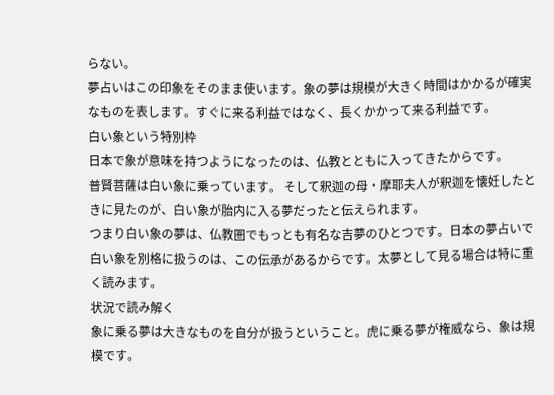らない。
夢占いはこの印象をそのまま使います。象の夢は規模が大きく時間はかかるが確実なものを表します。すぐに来る利益ではなく、長くかかって来る利益です。
白い象という特別枠
日本で象が意味を持つようになったのは、仏教とともに入ってきたからです。
普賢菩薩は白い象に乗っています。 そして釈迦の母・摩耶夫人が釈迦を懐妊したときに見たのが、白い象が胎内に入る夢だったと伝えられます。
つまり白い象の夢は、仏教圏でもっとも有名な吉夢のひとつです。日本の夢占いで白い象を別格に扱うのは、この伝承があるからです。太夢として見る場合は特に重く読みます。
状況で読み解く
象に乗る夢は大きなものを自分が扱うということ。虎に乗る夢が権威なら、象は規模です。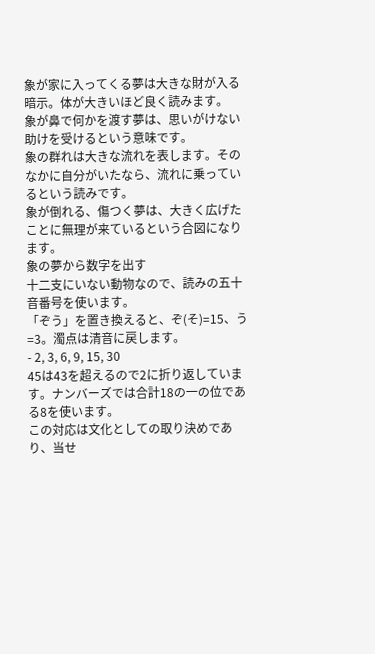象が家に入ってくる夢は大きな財が入る暗示。体が大きいほど良く読みます。
象が鼻で何かを渡す夢は、思いがけない助けを受けるという意味です。
象の群れは大きな流れを表します。そのなかに自分がいたなら、流れに乗っているという読みです。
象が倒れる、傷つく夢は、大きく広げたことに無理が来ているという合図になります。
象の夢から数字を出す
十二支にいない動物なので、読みの五十音番号を使います。
「ぞう」を置き換えると、ぞ(そ)=15、う=3。濁点は清音に戻します。
- 2, 3, 6, 9, 15, 30
45は43を超えるので2に折り返しています。ナンバーズでは合計18の一の位である8を使います。
この対応は文化としての取り決めであり、当せ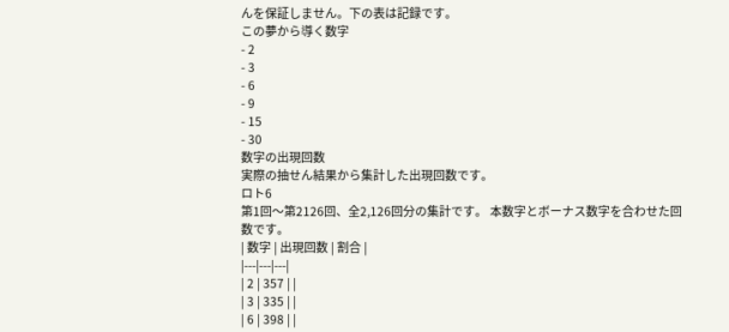んを保証しません。下の表は記録です。
この夢から導く数字
- 2
- 3
- 6
- 9
- 15
- 30
数字の出現回数
実際の抽せん結果から集計した出現回数です。
ロト6
第1回〜第2126回、全2,126回分の集計です。 本数字とボーナス数字を合わせた回数です。
| 数字 | 出現回数 | 割合 |
|---|---|---|
| 2 | 357 | |
| 3 | 335 | |
| 6 | 398 | |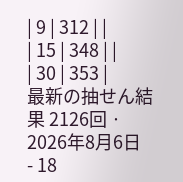| 9 | 312 | |
| 15 | 348 | |
| 30 | 353 |
最新の抽せん結果 2126回 · 2026年8月6日
- 18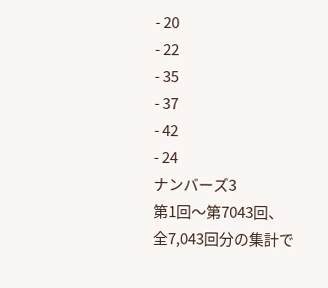- 20
- 22
- 35
- 37
- 42
- 24
ナンバーズ3
第1回〜第7043回、全7,043回分の集計で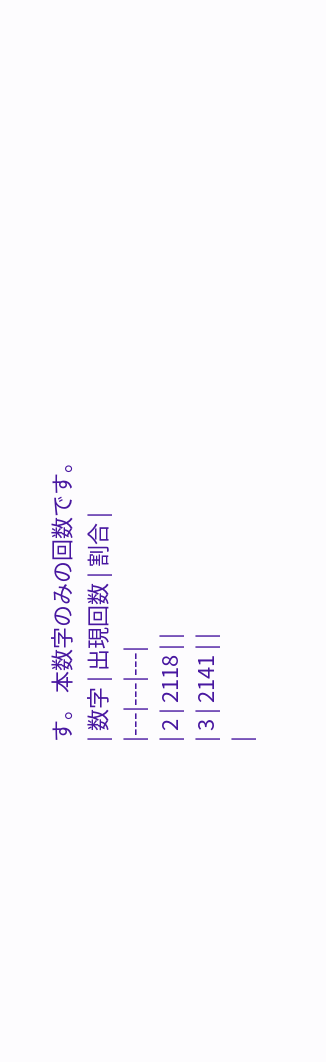す。 本数字のみの回数です。
| 数字 | 出現回数 | 割合 |
|---|---|---|
| 2 | 2118 | |
| 3 | 2141 | |
|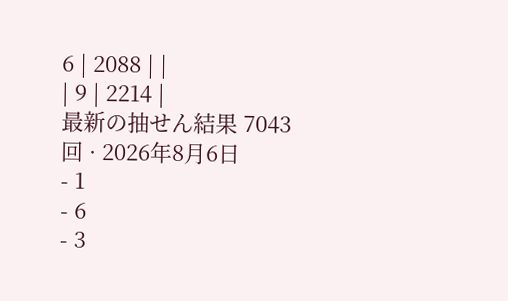6 | 2088 | |
| 9 | 2214 |
最新の抽せん結果 7043回 · 2026年8月6日
- 1
- 6
- 3